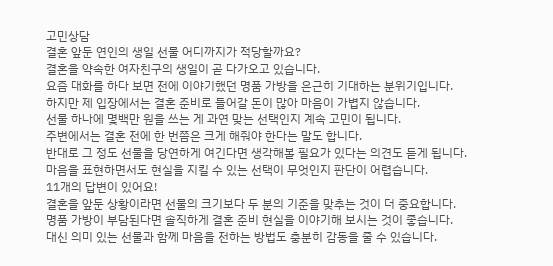고민상담
결혼 앞둔 연인의 생일 선물 어디까지가 적당할까요?
결혼을 약속한 여자친구의 생일이 곧 다가오고 있습니다.
요즘 대화를 하다 보면 전에 이야기했던 명품 가방을 은근히 기대하는 분위기입니다.
하지만 제 입장에서는 결혼 준비로 들어갈 돈이 많아 마음이 가볍지 않습니다.
선물 하나에 몇백만 원을 쓰는 게 과연 맞는 선택인지 계속 고민이 됩니다.
주변에서는 결혼 전에 한 번쯤은 크게 해줘야 한다는 말도 합니다.
반대로 그 정도 선물을 당연하게 여긴다면 생각해볼 필요가 있다는 의견도 듣게 됩니다.
마음을 표현하면서도 현실을 지킬 수 있는 선택이 무엇인지 판단이 어렵습니다.
11개의 답변이 있어요!
결혼을 앞둔 상황이라면 선물의 크기보다 두 분의 기준을 맞추는 것이 더 중요합니다.
명품 가방이 부담된다면 솔직하게 결혼 준비 현실을 이야기해 보시는 것이 좋습니다.
대신 의미 있는 선물과 함께 마음을 전하는 방법도 충분히 감동을 줄 수 있습니다.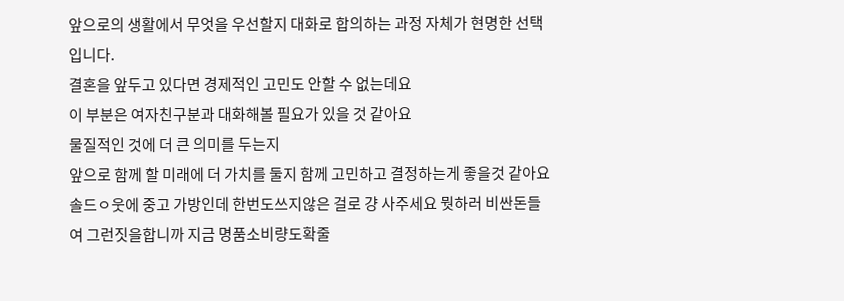앞으로의 생활에서 무엇을 우선할지 대화로 합의하는 과정 자체가 현명한 선택입니다.
결혼을 앞두고 있다면 경제적인 고민도 안할 수 없는데요
이 부분은 여자친구분과 대화해볼 필요가 있을 것 같아요
물질적인 것에 더 큰 의미를 두는지
앞으로 함께 할 미래에 더 가치를 둘지 함께 고민하고 결정하는게 좋을것 같아요
솔드ㅇ웃에 중고 가방인데 한번도쓰지않은 걸로 걍 사주세요 뭣하러 비싼돈들여 그런짓을합니까 지금 명품소비량도확줄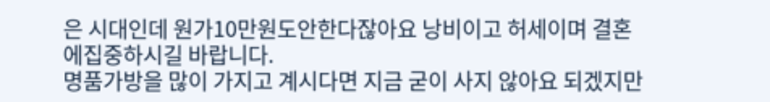은 시대인데 원가10만원도안한다잖아요 낭비이고 허세이며 결혼에집중하시길 바랍니다.
명품가방을 많이 가지고 계시다면 지금 굳이 사지 않아요 되겠지만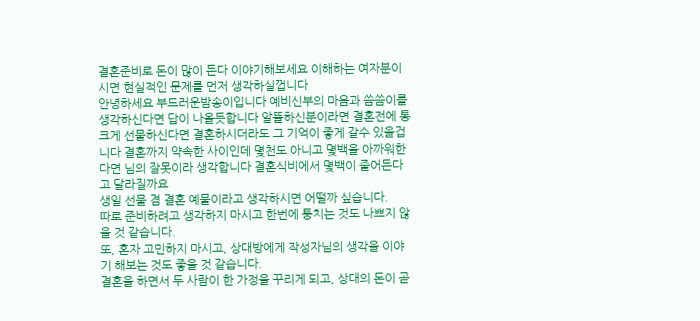결혼준비로 돈이 많이 든다 이야기해보세요 이해하는 여자분이시면 현실적인 문제를 먼저 생각하실껍니다
안녕하세요 부드러운밤송이입니다 예비신부의 마음과 씀씀이를 생각하신다면 답이 나올듯합니다 알뜰하신분이라면 결혼전에 통크게 선물하신다면 결혼하시더라도 그 기억이 좋게 갈수 있을겁니다 결혼까지 약속한 사이인데 몇천도 아니고 몇백을 아까워한다면 님의 잘못이라 생각합니다 결혼식비에서 몇백이 줄어든다고 달라질까요
생일 선물 겸 결혼 예물이라고 생각하시면 어떨까 싶습니다.
따로 준비하려고 생각하지 마시고 한번에 퉁치는 것도 나쁘지 않을 것 같습니다.
또, 혼자 고민하지 마시고, 상대방에게 작성자님의 생각을 이야기 해보는 것도 좋을 것 같습니다.
결혼을 하면서 두 사람이 한 가정을 꾸리게 되고, 상대의 돈이 곧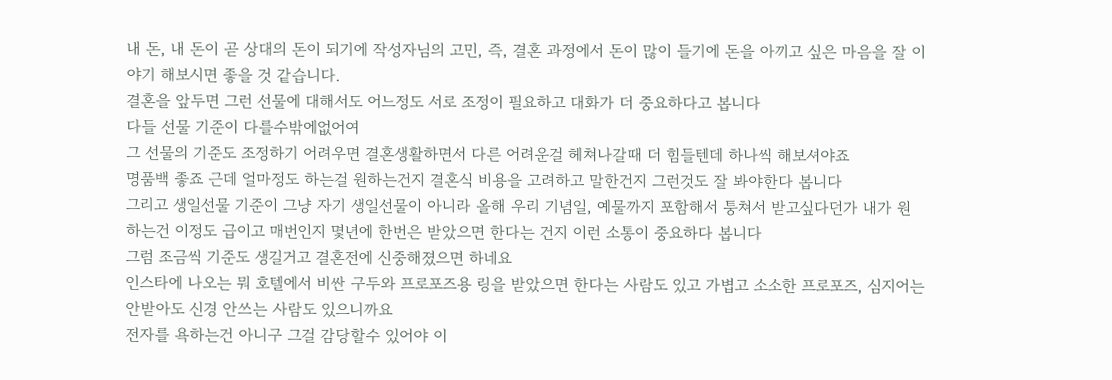내 돈, 내 돈이 곧 상대의 돈이 되기에 작성자님의 고민, 즉, 결혼 과정에서 돈이 많이 들기에 돈을 아끼고 싶은 마음을 잘 이야기 해보시면 좋을 것 같습니다.
결혼을 앞두면 그런 선물에 대해서도 어느정도 서로 조정이 필요하고 대화가 더 중요하다고 봅니다
다들 선물 기준이 다를수밖에없어여
그 선물의 기준도 조정하기 어려우면 결혼생활하면서 다른 어려운걸 헤쳐나갈때 더 힘들텐데 하나씩 해보셔야죠
명품백 좋죠 근데 얼마정도 하는걸 원하는건지 결혼식 비용을 고려하고 말한건지 그런것도 잘 봐야한다 봅니다
그리고 생일선물 기준이 그냥 자기 생일선물이 아니라 올해 우리 기념일, 예물까지 포함해서 퉁쳐서 받고싶다던가 내가 원하는건 이정도 급이고 매번인지 몇년에 한번은 받았으면 한다는 건지 이런 소통이 중요하다 봅니다
그럼 조금씩 기준도 생길거고 결혼전에 신중해졌으면 하네요
인스타에 나오는 뭐 호텔에서 비싼 구두와 프로포즈용 링을 받았으면 한다는 사람도 있고 가볍고 소소한 프로포즈, 심지어는 안받아도 신경 안쓰는 사람도 있으니까요
전자를 욕하는건 아니구 그걸 감당할수 있어야 이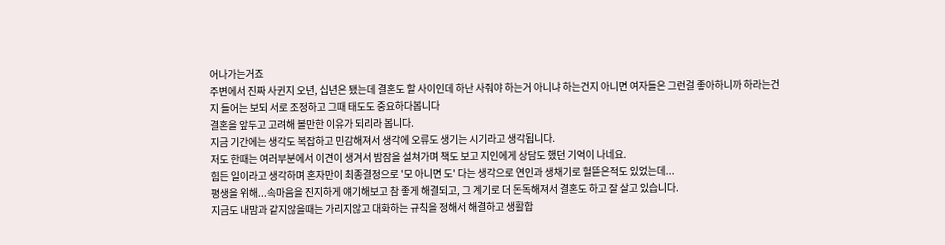어나가는거죠
주변에서 진짜 사귄지 오년, 십년은 됐는데 결혼도 할 사이인데 하난 사줘야 하는거 아니냐 하는건지 아니면 여자들은 그런걸 좋아하니까 하라는건지 들어는 보되 서로 조정하고 그때 태도도 중요하다봅니다
결혼을 앞두고 고려해 볼만한 이유가 되리라 봅니다.
지금 기간에는 생각도 복잡하고 민감해져서 생각에 오류도 생기는 시기라고 생각됩니다.
저도 한때는 여러부분에서 이견이 생겨서 밤잠을 설쳐가며 책도 보고 지인에게 상담도 했던 기억이 나네요.
힘든 일이라고 생각하며 혼자만이 최종결정으로 '모 아니면 도' 다는 생각으로 연인과 생채기로 헐뜯은적도 있었는데...
평생을 위해...속마음을 진지하게 얘기해보고 참 좋게 해결되고, 그 계기로 더 돈독해져서 결혼도 하고 잘 살고 있습니다.
지금도 내맘과 같지않을때는 가리지않고 대화하는 규칙을 정해서 해결하고 생활합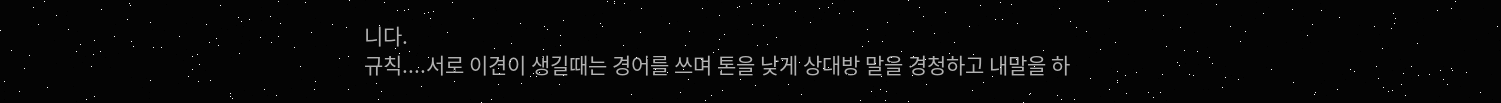니다.
규칙....서로 이견이 생길때는 경어를 쓰며 톤을 낮게 상대방 말을 경청하고 내말을 하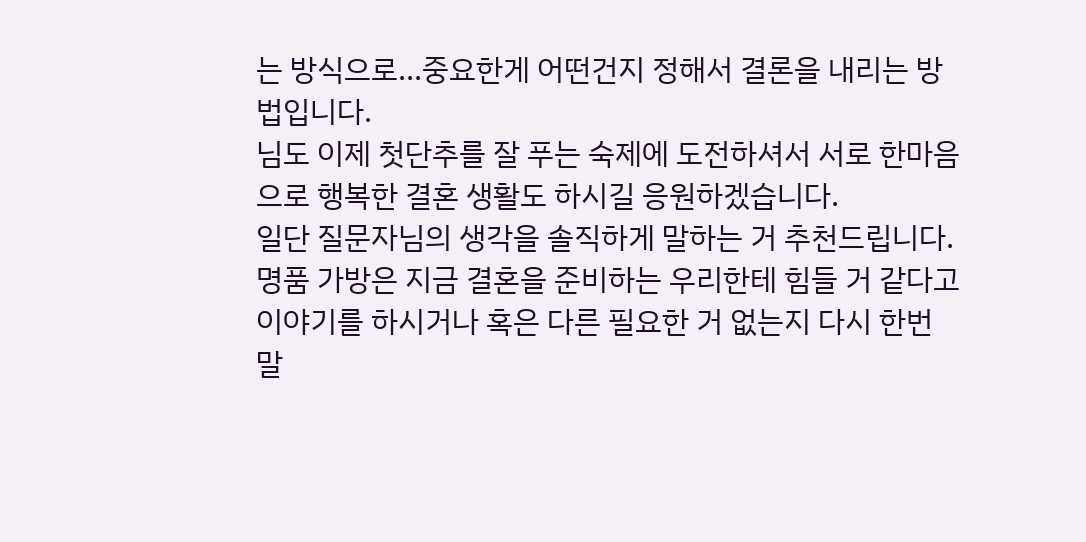는 방식으로...중요한게 어떤건지 정해서 결론을 내리는 방법입니다.
님도 이제 첫단추를 잘 푸는 숙제에 도전하셔서 서로 한마음으로 행복한 결혼 생활도 하시길 응원하겠습니다.
일단 질문자님의 생각을 솔직하게 말하는 거 추천드립니다. 명품 가방은 지금 결혼을 준비하는 우리한테 힘들 거 같다고 이야기를 하시거나 혹은 다른 필요한 거 없는지 다시 한번 말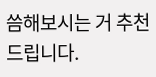씀해보시는 거 추천드립니다.